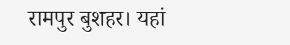रामपुर बुशहर। यहां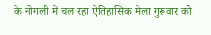के नोगली में चल रहा ऐतिहासिक मेला गुरूवार को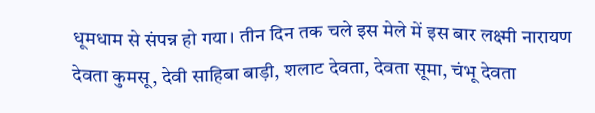धूमधाम से संपन्न हो गया। तीन दिन तक चले इस मेले में इस बार लक्ष्मी नारायण देवता कुमसू, देवी साहिबा बाड़ी, शलाट देवता, देवता सूमा, चंभू देवता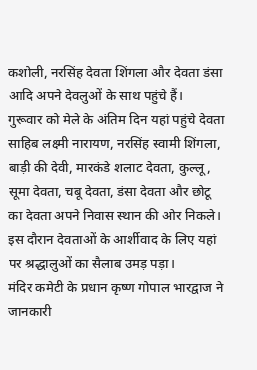कशोली, नरसिंह देवता शिंगला और देवता डंसा आदि अपने देवलुओं के साथ पहुंचे हैं।
गुरूवार को मेले के अंतिम दिन यहां पहुंचे देवता साहिब लक्ष्मी नारायण, नरसिंह स्वामी शिंगला, बाड़ी की देवी, मारकंडे शलाट देवता, कुल्लू, सूमा देवता, चबू देवता, डंसा देवता और छोटू का देवता अपने निवास स्थान की ओर निकले। इस दौरान देवताओं के आर्शीवाद के लिए यहां पर श्रद्धालुओं का सैलाब उमड़ पड़ा।
मंदिर कमेटी के प्रधान कृष्ण गोपाल भारद्वाज ने जानकारी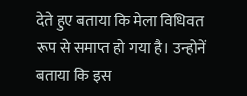देते हुए बताया कि मेला विधिवत रूप से समाप्त हो गया है। उन्होनें बताया कि इस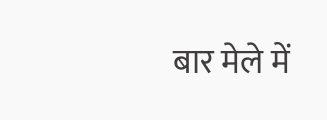बार मेले में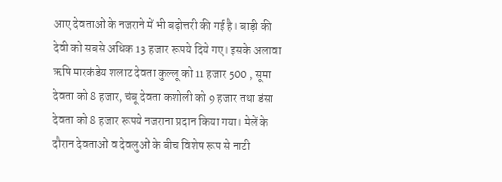आए देवताओं के नजराने में भी बढ़ोत्तरी की गई है। बाड़ी की देवी को सबसे अधिक 13 हजार रूपये दिये गए। इसके अलावा ऋषि मारकंडेय शलाट देवता कुल्लू को 11 हजार 500 , सूमा देवता को 8 हजार, चंबू देवता कशोली को 9 हजार तथा डंसा देवता को 8 हजार रूपये नजराना प्रदान किया गया। मेलें के दौरान देवताओं व देवलुओं के बीच विशेष रूप से नाटी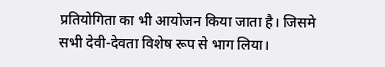प्रतियोगिता का भी आयोजन किया जाता है। जिसमे सभी देवी-देवता विशेष रूप से भाग लिया।